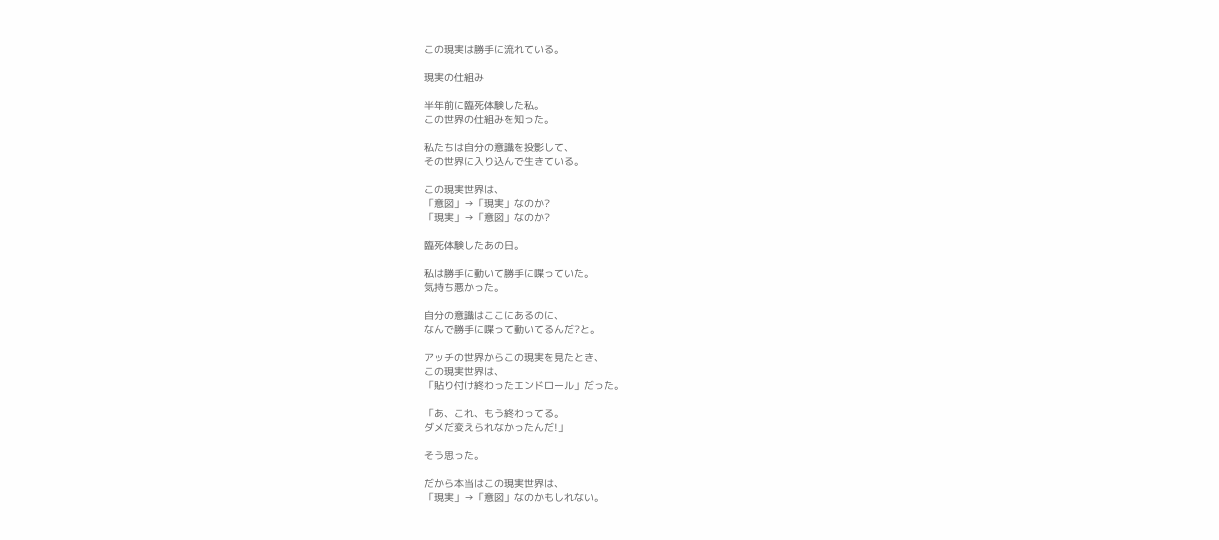この現実は勝手に流れている。

現実の仕組み

半年前に臨死体験した私。
この世界の仕組みを知った。

私たちは自分の意識を投影して、
その世界に入り込んで生きている。

この現実世界は、
「意図」→「現実」なのか?
「現実」→「意図」なのか?

臨死体験したあの日。

私は勝手に動いて勝手に喋っていた。
気持ち悪かった。

自分の意識はここにあるのに、
なんで勝手に喋って動いてるんだ?と。

アッチの世界からこの現実を見たとき、
この現実世界は、
「貼り付け終わったエンドロール」だった。

「あ、これ、もう終わってる。
ダメだ変えられなかったんだ!」

そう思った。

だから本当はこの現実世界は、
「現実」→「意図」なのかもしれない。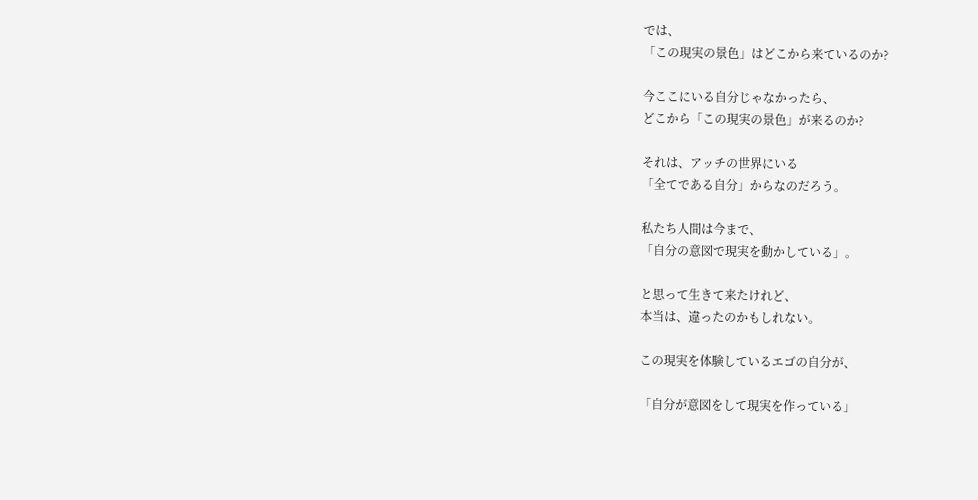では、
「この現実の景色」はどこから来ているのか?

今ここにいる自分じゃなかったら、
どこから「この現実の景色」が来るのか?

それは、アッチの世界にいる
「全てである自分」からなのだろう。

私たち人間は今まで、
「自分の意図で現実を動かしている」。

と思って生きて来たけれど、
本当は、違ったのかもしれない。

この現実を体験しているエゴの自分が、

「自分が意図をして現実を作っている」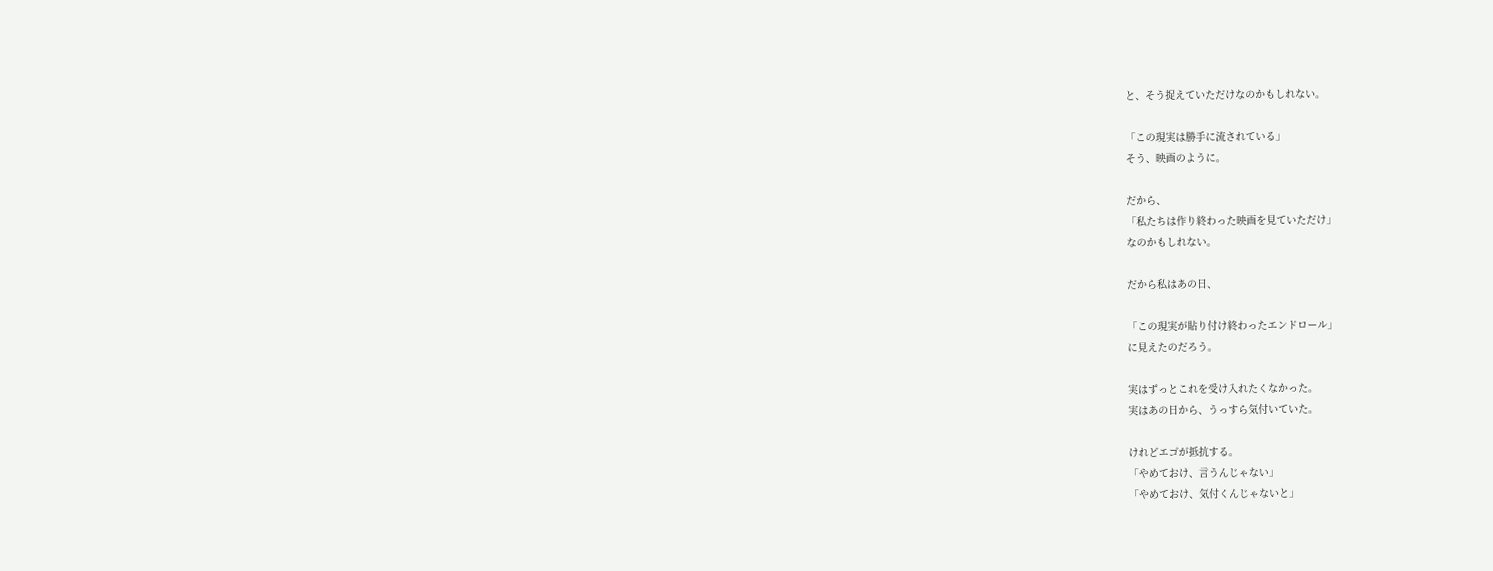と、そう捉えていただけなのかもしれない。

「この現実は勝手に流されている」
そう、映画のように。

だから、
「私たちは作り終わった映画を見ていただけ」
なのかもしれない。

だから私はあの日、

「この現実が貼り付け終わったエンドロール」
に見えたのだろう。

実はずっとこれを受け入れたくなかった。
実はあの日から、うっすら気付いていた。

けれどエゴが抵抗する。
「やめておけ、言うんじゃない」
「やめておけ、気付くんじゃないと」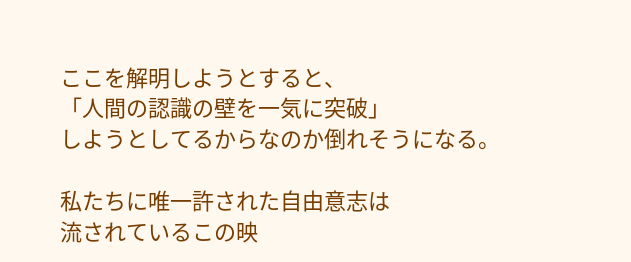ここを解明しようとすると、
「人間の認識の壁を一気に突破」
しようとしてるからなのか倒れそうになる。

私たちに唯一許された自由意志は
流されているこの映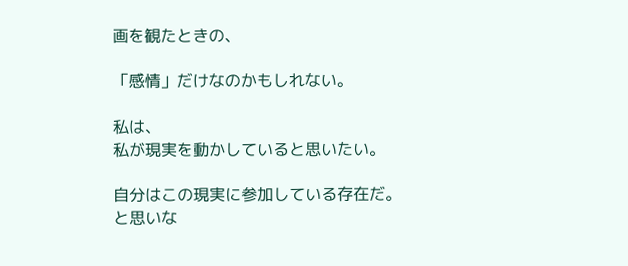画を観たときの、

「感情」だけなのかもしれない。

私は、
私が現実を動かしていると思いたい。

自分はこの現実に参加している存在だ。
と思いな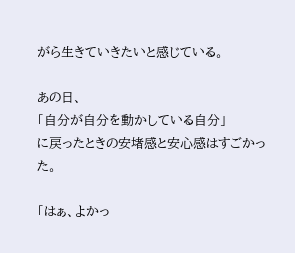がら生きていきたいと感じている。

あの日、
「自分が自分を動かしている自分」
に戻ったときの安堵感と安心感はすごかった。

「はぁ、よかっ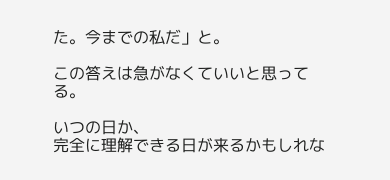た。今までの私だ」と。

この答えは急がなくていいと思ってる。

いつの日か、
完全に理解できる日が来るかもしれな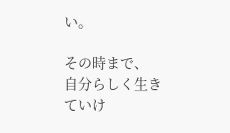い。

その時まで、
自分らしく生きていけ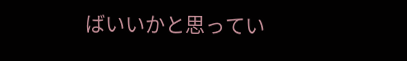ばいいかと思ってい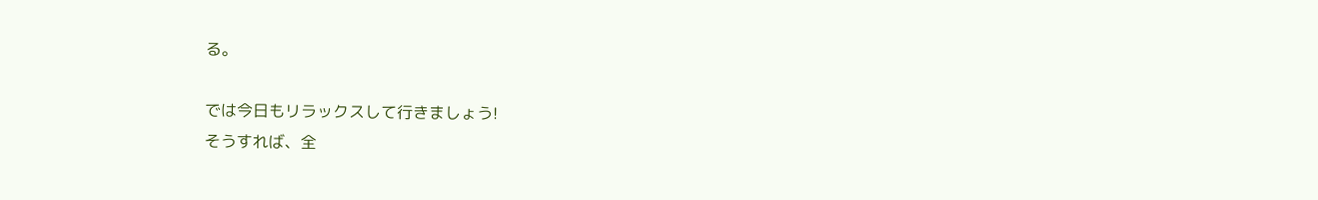る。

では今日もリラックスして行きましょう!
そうすれば、全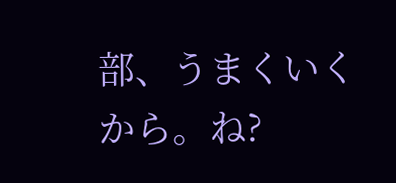部、うまくいくから。ね?